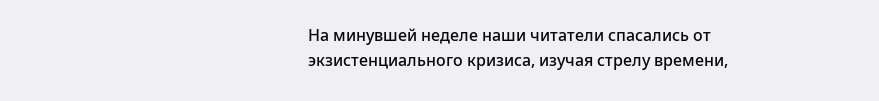На минувшей неделе наши читатели спасались от экзистенциального кризиса, изучая стрелу времени,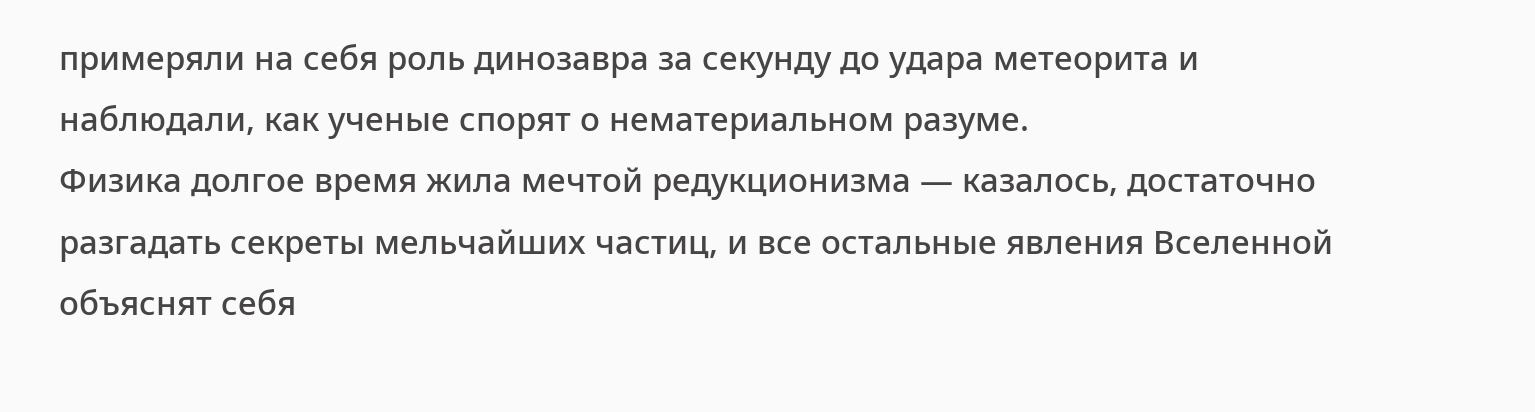примеряли на себя роль динозавра за секунду до удара метеорита и наблюдали, как ученые спорят о нематериальном разуме.
Физика долгое время жила мечтой редукционизма — казалось, достаточно разгадать секреты мельчайших частиц, и все остальные явления Вселенной объяснят себя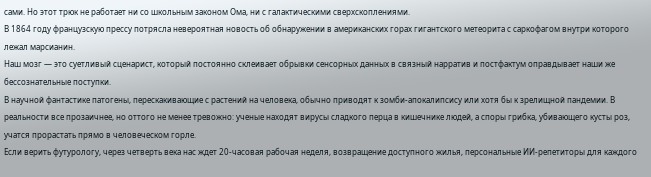сами. Но этот трюк не работает ни со школьным законом Ома, ни с галактическими сверхскоплениями.
В 1864 году французскую прессу потрясла невероятная новость об обнаружении в американских горах гигантского метеорита с саркофагом внутри которого лежал марсианин.
Наш мозг — это суетливый сценарист, который постоянно склеивает обрывки сенсорных данных в связный нарратив и постфактум оправдывает наши же бессознательные поступки.
В научной фантастике патогены, перескакивающие с растений на человека, обычно приводят к зомби-апокалипсису или хотя бы к зрелищной пандемии. В реальности все прозаичнее, но оттого не менее тревожно: ученые находят вирусы сладкого перца в кишечнике людей, а споры грибка, убивающего кусты роз, учатся прорастать прямо в человеческом горле.
Если верить футурологу, через четверть века нас ждет 20-часовая рабочая неделя, возвращение доступного жилья, персональные ИИ-репетиторы для каждого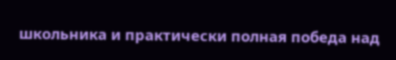школьника и практически полная победа над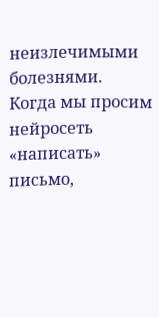неизлечимыми болезнями.
Когда мы просим нейросеть «написать» письмо,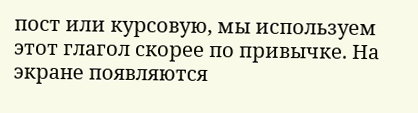пост или курсовую, мы используем этот глагол скорее по привычке. На экране появляются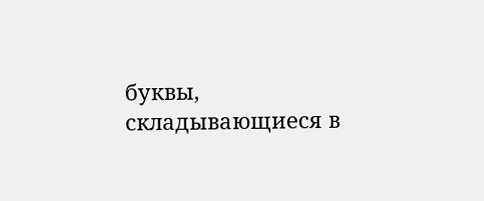буквы, складывающиеся в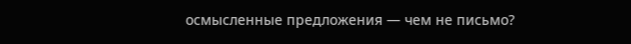осмысленные предложения — чем не письмо?